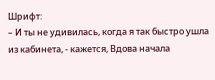Шрифт:
– И ты не удивилась, когда я так быстро ушла из кабинета, - кажется, Вдова начала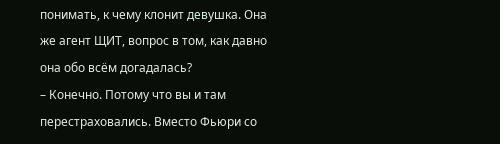понимать, к чему клонит девушка. Она же агент ЩИТ, вопрос в том, как давно она обо всём догадалась?
– Конечно. Потому что вы и там перестраховались. Вместо Фьюри со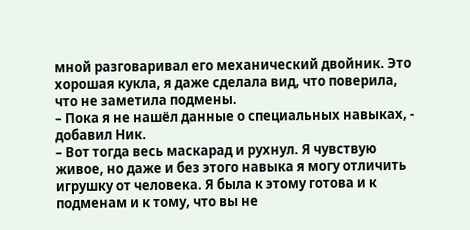мной разговаривал его механический двойник. Это хорошая кукла, я даже сделала вид, что поверила, что не заметила подмены.
– Пока я не нашёл данные о специальных навыках, - добавил Ник.
– Вот тогда весь маскарад и рухнул. Я чувствую живое, но даже и без этого навыка я могу отличить игрушку от человека. Я была к этому готова и к подменам и к тому, что вы не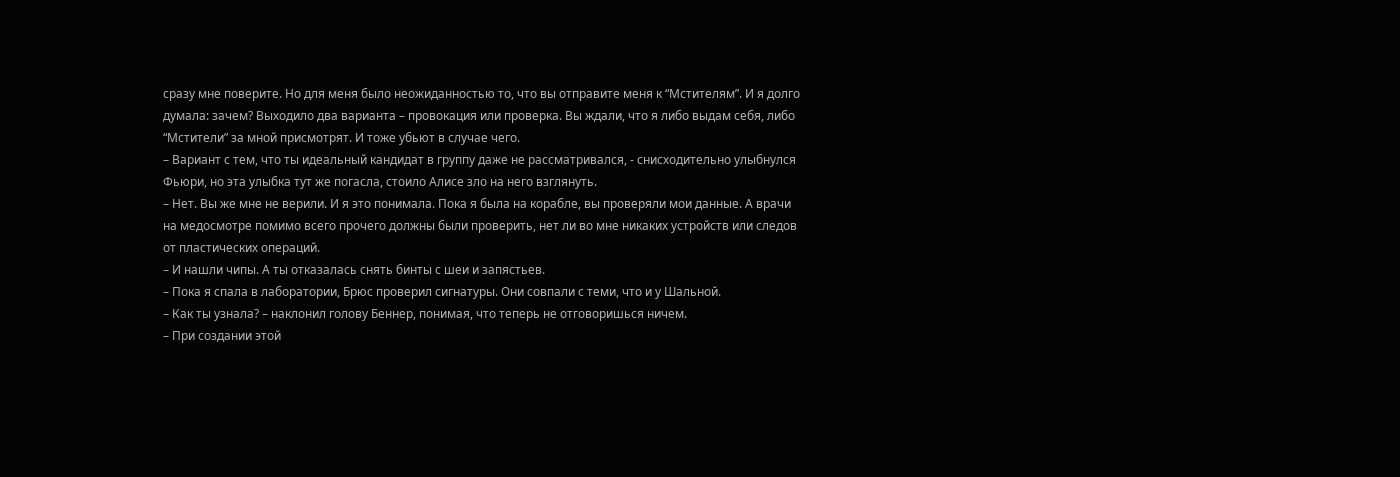сразу мне поверите. Но для меня было неожиданностью то, что вы отправите меня к “Мстителям”. И я долго думала: зачем? Выходило два варианта – провокация или проверка. Вы ждали, что я либо выдам себя, либо “Мстители” за мной присмотрят. И тоже убьют в случае чего.
– Вариант с тем, что ты идеальный кандидат в группу даже не рассматривался, - снисходительно улыбнулся Фьюри, но эта улыбка тут же погасла, стоило Алисе зло на него взглянуть.
– Нет. Вы же мне не верили. И я это понимала. Пока я была на корабле, вы проверяли мои данные. А врачи на медосмотре помимо всего прочего должны были проверить, нет ли во мне никаких устройств или следов от пластических операций.
– И нашли чипы. А ты отказалась снять бинты с шеи и запястьев.
– Пока я спала в лаборатории, Брюс проверил сигнатуры. Они совпали с теми, что и у Шальной.
– Как ты узнала? – наклонил голову Беннер, понимая, что теперь не отговоришься ничем.
– При создании этой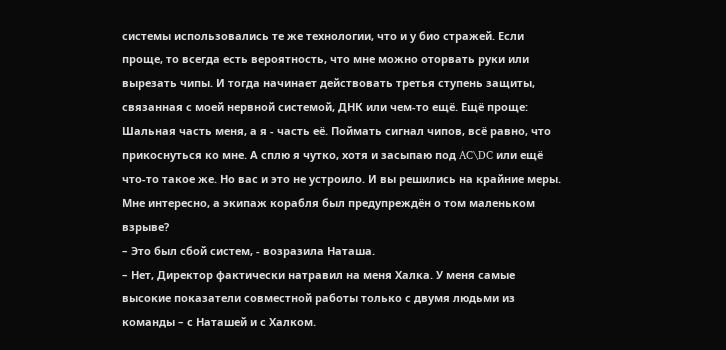системы использовались те же технологии, что и у био стражей. Если проще, то всегда есть вероятность, что мне можно оторвать руки или вырезать чипы. И тогда начинает действовать третья ступень защиты, связанная с моей нервной системой, ДНК или чем-то ещё. Ещё проще: Шальная часть меня, а я - часть её. Поймать сигнал чипов, всё равно, что прикоснуться ко мне. А сплю я чутко, хотя и засыпаю под AC\DC или ещё что-то такое же. Но вас и это не устроило. И вы решились на крайние меры. Мне интересно, а экипаж корабля был предупреждён о том маленьком взрыве?
– Это был сбой систем, - возразила Наташа.
– Нет, Директор фактически натравил на меня Халка. У меня самые высокие показатели совместной работы только с двумя людьми из команды – с Наташей и с Халком.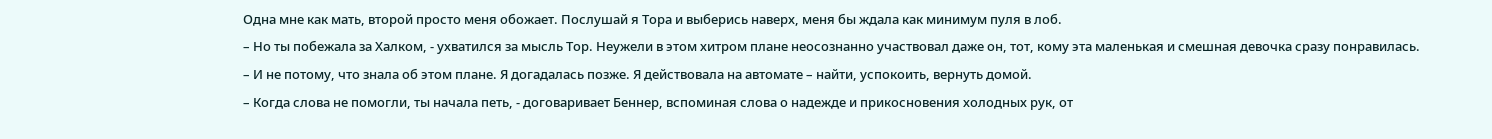Одна мне как мать, второй просто меня обожает. Послушай я Тора и выберись наверх, меня бы ждала как минимум пуля в лоб.
– Но ты побежала за Халком, - ухватился за мысль Тор. Неужели в этом хитром плане неосознанно участвовал даже он, тот, кому эта маленькая и смешная девочка сразу понравилась.
– И не потому, что знала об этом плане. Я догадалась позже. Я действовала на автомате – найти, успокоить, вернуть домой.
– Когда слова не помогли, ты начала петь, - договаривает Беннер, вспоминая слова о надежде и прикосновения холодных рук, от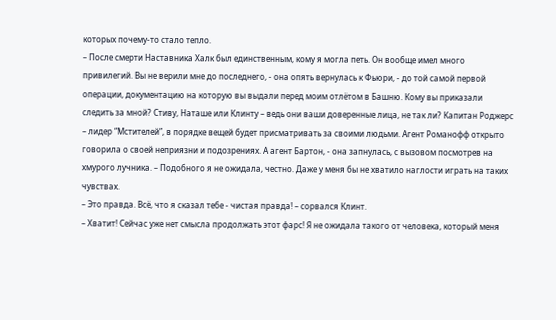которых почему-то стало тепло.
– После смерти Наставника Халк был единственным, кому я могла петь. Он вообще имел много привилегий. Вы не верили мне до последнего, - она опять вернулась к Фьюри, - до той самой первой операции, документацию на которую вы выдали перед моим отлётом в Башню. Кому вы приказали следить за мной? Стиву, Наташе или Клинту – ведь они ваши доверенные лица, не так ли? Капитан Роджерс – лидер “Мстителей”, в порядке вещей будет присматривать за своими людьми. Агент Романофф открыто говорила о своей неприязни и подозрениях. А агент Бартон, - она запнулась, с вызовом посмотрев на хмурого лучника. – Подобного я не ожидала, честно. Даже у меня бы не хватило наглости играть на таких чувствах.
– Это правда. Всё, что я сказал тебе - чистая правда! – сорвался Клинт.
– Хватит! Сейчас уже нет смысла продолжать этот фарс! Я не ожидала такого от человека, который меня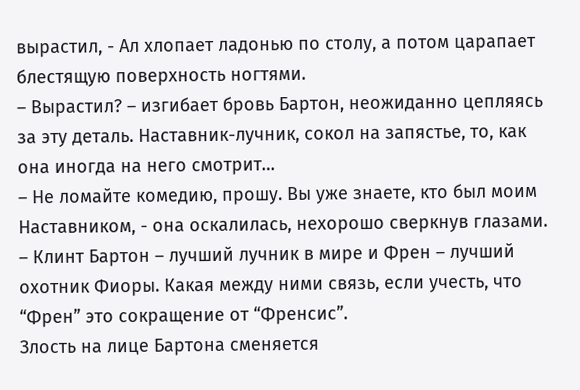вырастил, - Ал хлопает ладонью по столу, а потом царапает блестящую поверхность ногтями.
– Вырастил? – изгибает бровь Бартон, неожиданно цепляясь за эту деталь. Наставник-лучник, сокол на запястье, то, как она иногда на него смотрит…
– Не ломайте комедию, прошу. Вы уже знаете, кто был моим Наставником, - она оскалилась, нехорошо сверкнув глазами. – Клинт Бартон – лучший лучник в мире и Френ – лучший охотник Фиоры. Какая между ними связь, если учесть, что “Френ” это сокращение от “Френсис”.
Злость на лице Бартона сменяется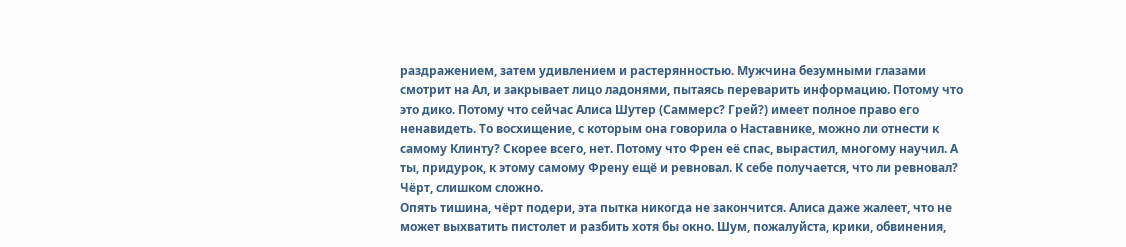раздражением, затем удивлением и растерянностью. Мужчина безумными глазами смотрит на Ал, и закрывает лицо ладонями, пытаясь переварить информацию. Потому что это дико. Потому что сейчас Алиса Шутер (Саммерс? Грей?) имеет полное право его ненавидеть. То восхищение, с которым она говорила о Наставнике, можно ли отнести к самому Клинту? Скорее всего, нет. Потому что Френ её спас, вырастил, многому научил. А ты, придурок, к этому самому Френу ещё и ревновал. К себе получается, что ли ревновал? Чёрт, слишком сложно.
Опять тишина, чёрт подери, эта пытка никогда не закончится. Алиса даже жалеет, что не может выхватить пистолет и разбить хотя бы окно. Шум, пожалуйста, крики, обвинения,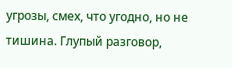угрозы, смех, что угодно, но не тишина. Глупый разговор,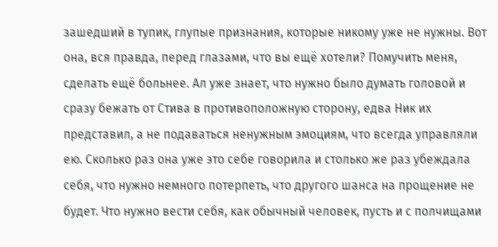зашедший в тупик, глупые признания, которые никому уже не нужны. Вот она, вся правда, перед глазами, что вы ещё хотели? Помучить меня, сделать ещё больнее. Ал уже знает, что нужно было думать головой и сразу бежать от Стива в противоположную сторону, едва Ник их представил, а не подаваться ненужным эмоциям, что всегда управляли ею. Сколько раз она уже это себе говорила и столько же раз убеждала себя, что нужно немного потерпеть, что другого шанса на прощение не будет. Что нужно вести себя, как обычный человек, пусть и с полчищами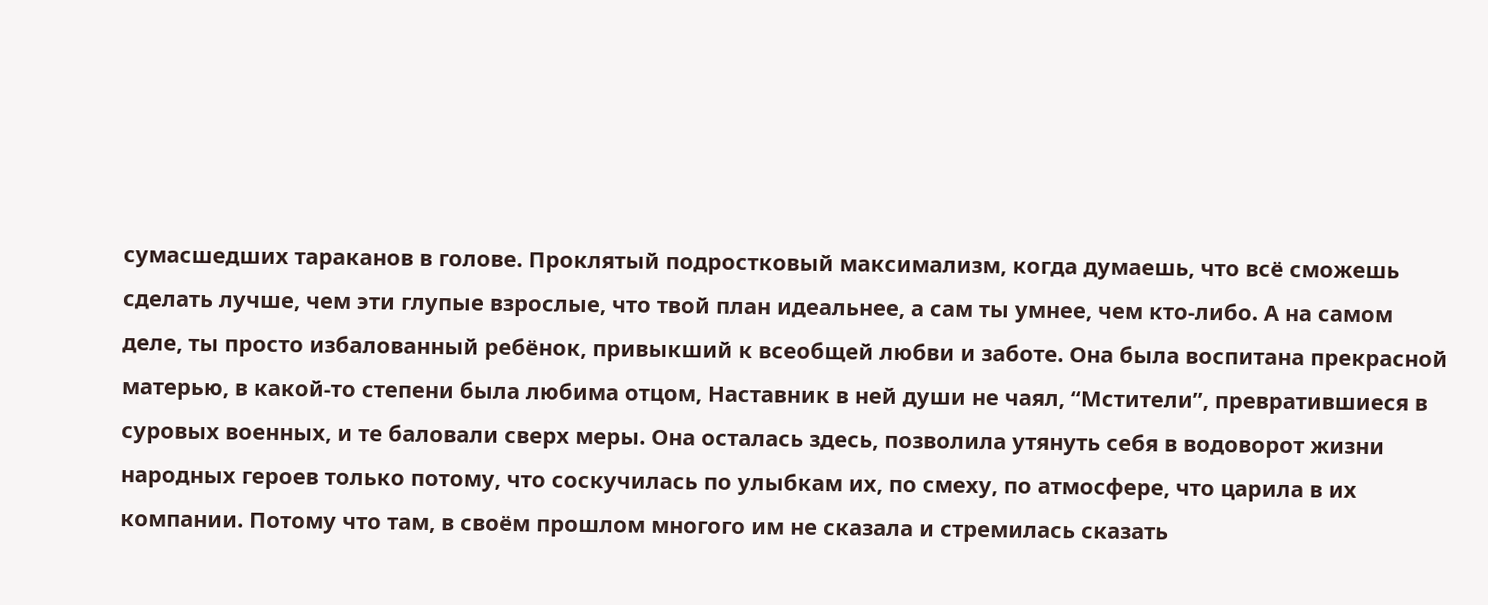сумасшедших тараканов в голове. Проклятый подростковый максимализм, когда думаешь, что всё сможешь сделать лучше, чем эти глупые взрослые, что твой план идеальнее, а сам ты умнее, чем кто-либо. А на самом деле, ты просто избалованный ребёнок, привыкший к всеобщей любви и заботе. Она была воспитана прекрасной матерью, в какой-то степени была любима отцом, Наставник в ней души не чаял, “Мстители”, превратившиеся в суровых военных, и те баловали сверх меры. Она осталась здесь, позволила утянуть себя в водоворот жизни народных героев только потому, что соскучилась по улыбкам их, по смеху, по атмосфере, что царила в их компании. Потому что там, в своём прошлом многого им не сказала и стремилась сказать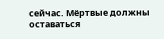сейчас. Мёртвые должны оставаться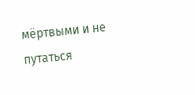мёртвыми и не путаться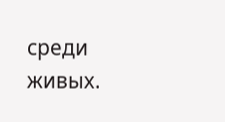среди живых.